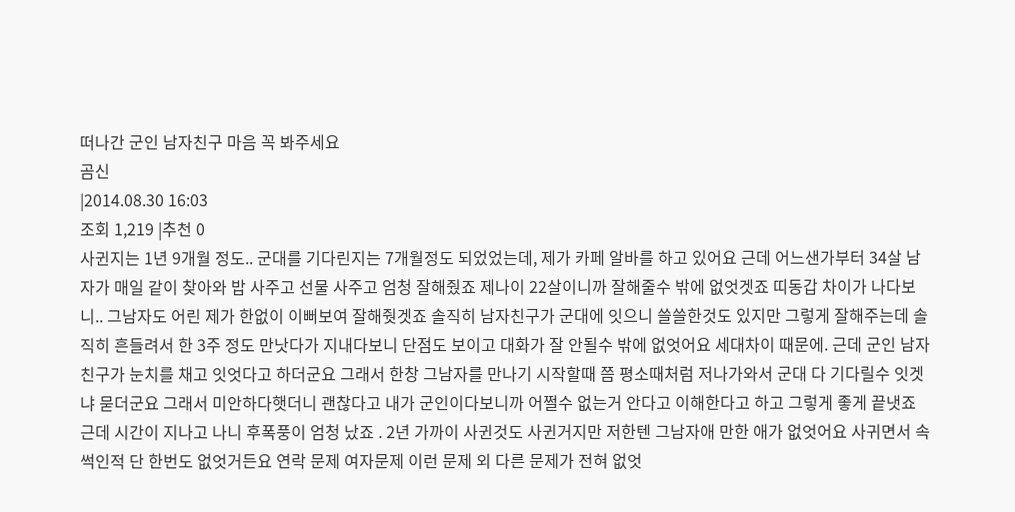떠나간 군인 남자친구 마음 꼭 봐주세요
곰신
|2014.08.30 16:03
조회 1,219 |추천 0
사귄지는 1년 9개월 정도.. 군대를 기다린지는 7개월정도 되었었는데, 제가 카페 알바를 하고 있어요 근데 어느샌가부터 34살 남자가 매일 같이 찾아와 밥 사주고 선물 사주고 엄청 잘해줬죠 제나이 22살이니까 잘해줄수 밖에 없엇겟죠 띠동갑 차이가 나다보니.. 그남자도 어린 제가 한없이 이뻐보여 잘해줫겟죠 솔직히 남자친구가 군대에 잇으니 쓸쓸한것도 있지만 그렇게 잘해주는데 솔직히 흔들려서 한 3주 정도 만낫다가 지내다보니 단점도 보이고 대화가 잘 안될수 밖에 없엇어요 세대차이 때문에. 근데 군인 남자친구가 눈치를 채고 잇엇다고 하더군요 그래서 한창 그남자를 만나기 시작할때 쯤 평소때처럼 저나가와서 군대 다 기다릴수 잇겟냐 묻더군요 그래서 미안하다햇더니 괜찮다고 내가 군인이다보니까 어쩔수 없는거 안다고 이해한다고 하고 그렇게 좋게 끝냇죠 근데 시간이 지나고 나니 후폭풍이 엄청 났죠 . 2년 가까이 사귄것도 사귄거지만 저한텐 그남자애 만한 애가 없엇어요 사귀면서 속 썩인적 단 한번도 없엇거든요 연락 문제 여자문제 이런 문제 외 다른 문제가 전혀 없엇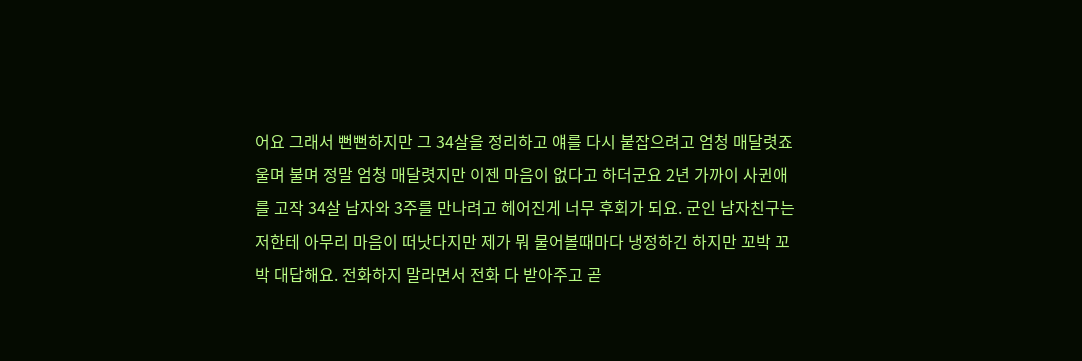어요 그래서 뻔뻔하지만 그 34살을 정리하고 얘를 다시 붙잡으려고 엄청 매달렷죠 울며 불며 정말 엄청 매달렷지만 이젠 마음이 없다고 하더군요 2년 가까이 사귄애를 고작 34살 남자와 3주를 만나려고 헤어진게 너무 후회가 되요. 군인 남자친구는 저한테 아무리 마음이 떠낫다지만 제가 뭐 물어볼때마다 냉정하긴 하지만 꼬박 꼬박 대답해요. 전화하지 말라면서 전화 다 받아주고 곧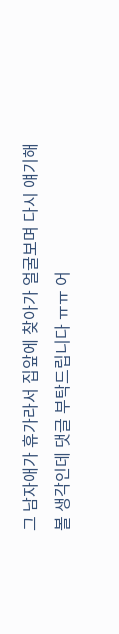그 남자애가 휴가라서 집앞에 찾아가 얼굴보며 다시 얘기해 볼 생각인데 댓글 부탁드립니다 ㅠㅠ 어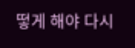떻게 해야 다시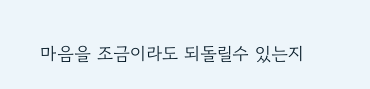마음을 조금이라도 되돌릴수 있는지